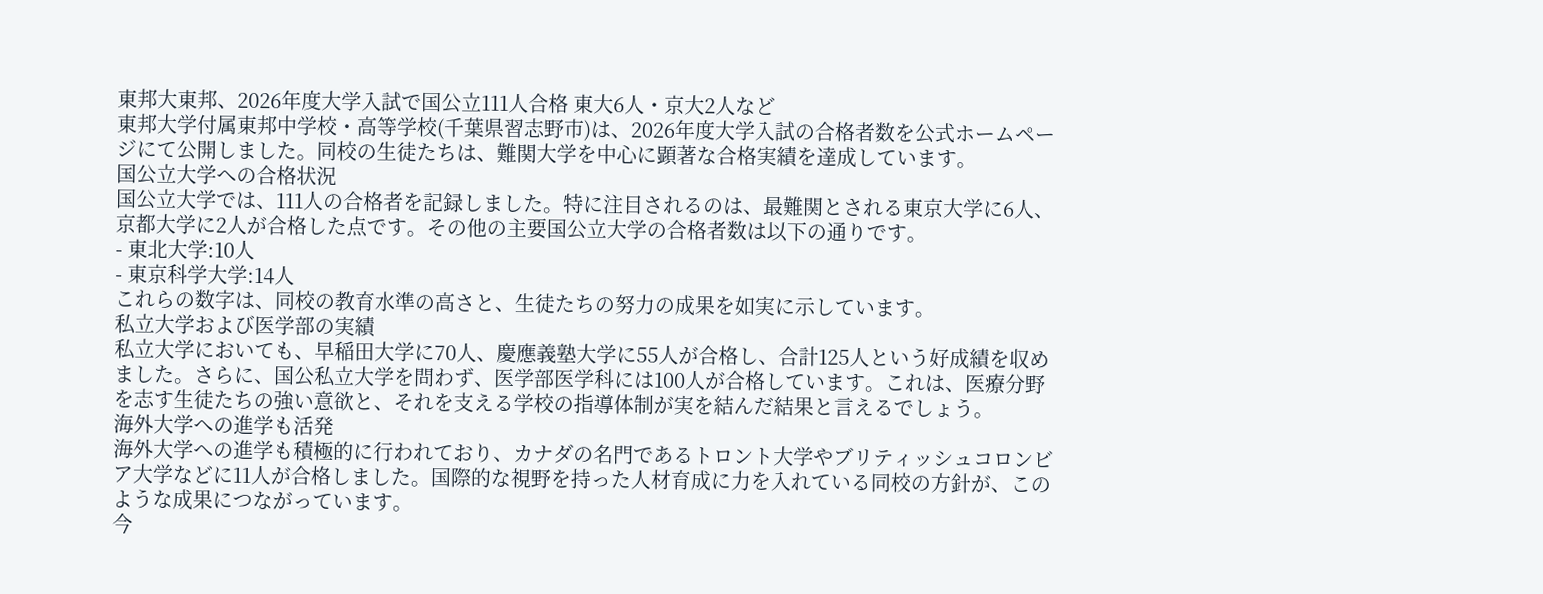東邦大東邦、2026年度大学入試で国公立111人合格 東大6人・京大2人など
東邦大学付属東邦中学校・高等学校(千葉県習志野市)は、2026年度大学入試の合格者数を公式ホームページにて公開しました。同校の生徒たちは、難関大学を中心に顕著な合格実績を達成しています。
国公立大学への合格状況
国公立大学では、111人の合格者を記録しました。特に注目されるのは、最難関とされる東京大学に6人、京都大学に2人が合格した点です。その他の主要国公立大学の合格者数は以下の通りです。
- 東北大学:10人
- 東京科学大学:14人
これらの数字は、同校の教育水準の高さと、生徒たちの努力の成果を如実に示しています。
私立大学および医学部の実績
私立大学においても、早稲田大学に70人、慶應義塾大学に55人が合格し、合計125人という好成績を収めました。さらに、国公私立大学を問わず、医学部医学科には100人が合格しています。これは、医療分野を志す生徒たちの強い意欲と、それを支える学校の指導体制が実を結んだ結果と言えるでしょう。
海外大学への進学も活発
海外大学への進学も積極的に行われており、カナダの名門であるトロント大学やブリティッシュコロンビア大学などに11人が合格しました。国際的な視野を持った人材育成に力を入れている同校の方針が、このような成果につながっています。
今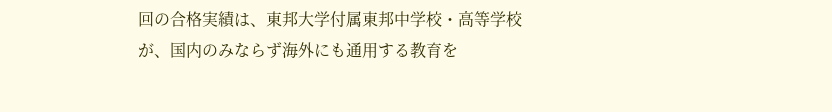回の合格実績は、東邦大学付属東邦中学校・高等学校が、国内のみならず海外にも通用する教育を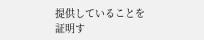提供していることを証明す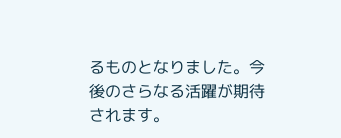るものとなりました。今後のさらなる活躍が期待されます。